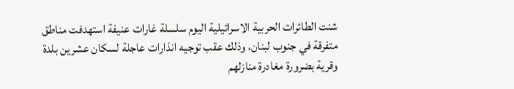شنت الطائرات الحربية الاسرائيلية اليوم سلسلة غارات عنيفة استهدفت مناطق متفرقة في جنوب لبنان، وذلك عقب توجيه انذارات عاجلة لسكان عشرين بلدة وقرية بضرورة مغادرة منازلهم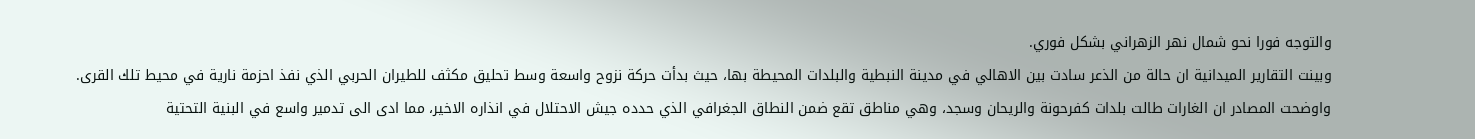والتوجه فورا نحو شمال نهر الزهراني بشكل فوري.
وبينت التقارير الميدانية ان حالة من الذعر سادت بين الاهالي في مدينة النبطية والبلدات المحيطة بها، حيث بدأت حركة نزوح واسعة وسط تحليق مكثف للطيران الحربي الذي نفذ احزمة نارية في محيط تلك القرى.
واوضحت المصادر ان الغارات طالت بلدات كفرحونة والريحان وسجد، وهي مناطق تقع ضمن النطاق الجغرافي الذي حدده جيش الاحتلال في انذاره الاخير، مما ادى الى تدمير واسع في البنية التحتية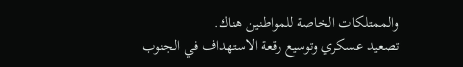والممتلكات الخاصة للمواطنين هناك.
تصعيد عسكري وتوسيع رقعة الاستهداف في الجنوب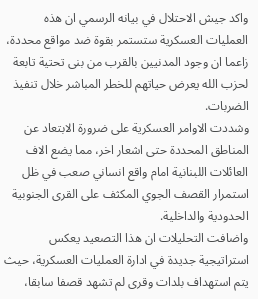واكد جيش الاحتلال في بيانه الرسمي ان هذه العمليات العسكرية ستستمر بقوة ضد مواقع محددة، زاعما ان وجود المدنيين بالقرب من بنى تحتية تابعة لحزب الله يعرض حياتهم للخطر المباشر خلال تنفيذ الضربات.
وشددت الاوامر العسكرية على ضرورة الابتعاد عن المناطق المحددة حتى اشعار اخر، مما يضع الاف العائلات اللبنانية امام واقع انساني صعب في ظل استمرار القصف الجوي المكثف على القرى الجنوبية الحدودية والداخلية.
واضافت التحليلات ان هذا التصعيد يعكس استراتيجية جديدة في ادارة العمليات العسكرية، حيث يتم استهداف بلدات وقرى لم تشهد قصفا سابقا،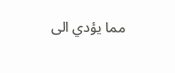مما يؤدي الى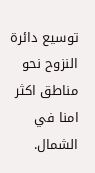توسيع دائرة النزوح نحو مناطق اكثر امنا في الشمال.